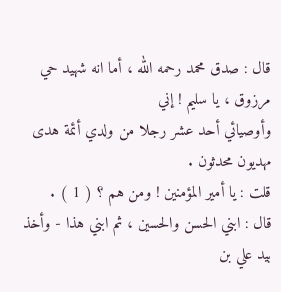قال : صدق محمد رحمه الله ، أما انه شهيد حي مرزوق ، يا سليم ! إني
وأوصيائي أحد عشر رجلا من ولدي أئمة هدى مهديون محدثون .
قلت : يا أمير المؤمنين ! ومن هم ؟ ( 1 ) .
قال : ابني الحسن والحسين ، ثم ابني هذا - وأخذ بيد علي بن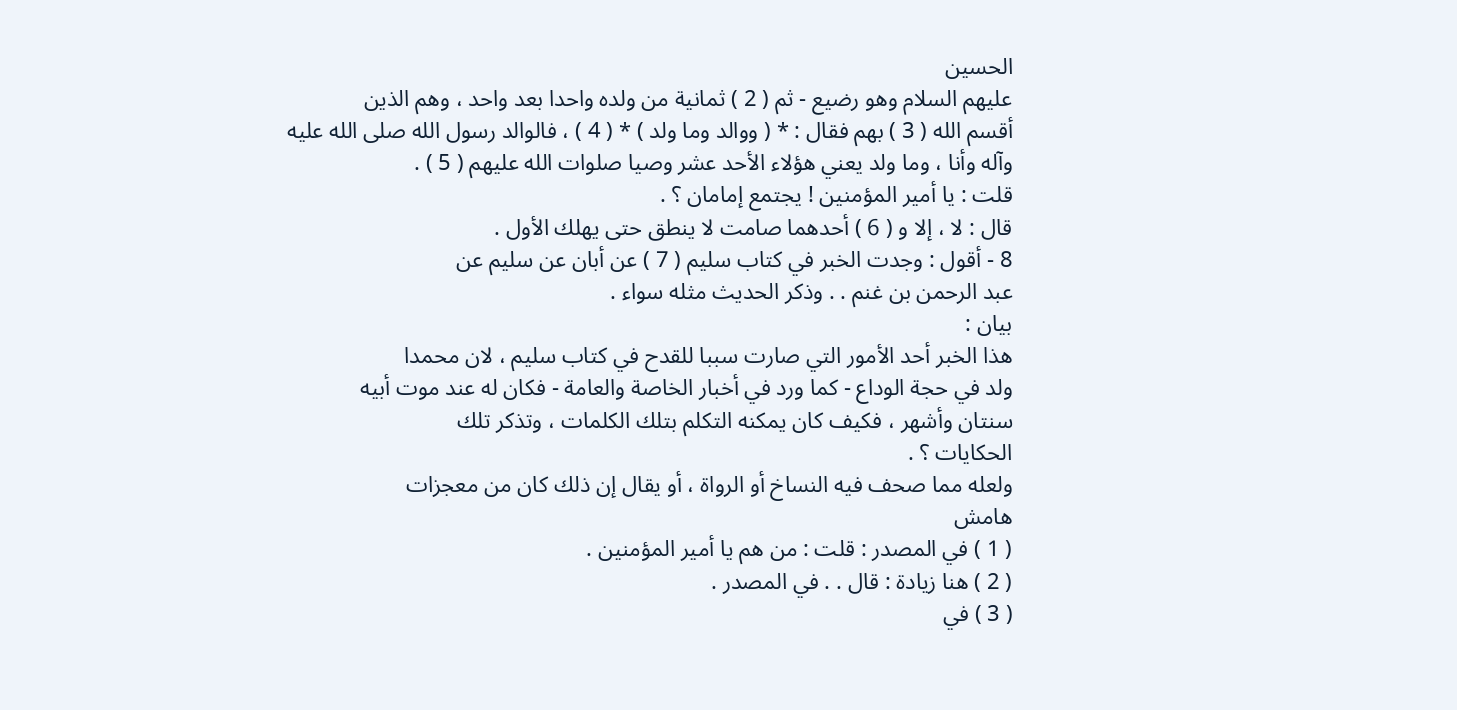الحسين
عليهم السلام وهو رضيع - ثم ( 2 ) ثمانية من ولده واحدا بعد واحد ، وهم الذين
أقسم الله ( 3 ) بهم فقال : * ( ووالد وما ولد ) * ( 4 ) ، فالوالد رسول الله صلى الله عليه
وآله وأنا ، وما ولد يعني هؤلاء الأحد عشر وصيا صلوات الله عليهم ( 5 ) .
قلت : يا أمير المؤمنين ! يجتمع إمامان ؟ .
قال : لا ، إلا و ( 6 ) أحدهما صامت لا ينطق حتى يهلك الأول .
8 - أقول : وجدت الخبر في كتاب سليم ( 7 ) عن أبان عن سليم عن
عبد الرحمن بن غنم . . وذكر الحديث مثله سواء .
بيان :
هذا الخبر أحد الأمور التي صارت سببا للقدح في كتاب سليم ، لان محمدا
ولد في حجة الوداع - كما ورد في أخبار الخاصة والعامة - فكان له عند موت أبيه
سنتان وأشهر ، فكيف كان يمكنه التكلم بتلك الكلمات ، وتذكر تلك
الحكايات ؟ .
ولعله مما صحف فيه النساخ أو الرواة ، أو يقال إن ذلك كان من معجزات
هامش
( 1 ) في المصدر : قلت : من هم يا أمير المؤمنين .
( 2 ) هنا زيادة : قال . . في المصدر .
( 3 ) في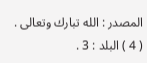المصدر : الله تبارك وتعالى .
( 4 ) البلد : 3 .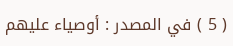( 5 ) في المصدر : أوصياء عليهم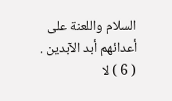السلام واللعنة على أعدائهم أبد الآبدين .
( 6 ) لا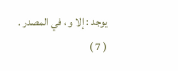يوجد : إلا و ، في المصدر .
( 7 )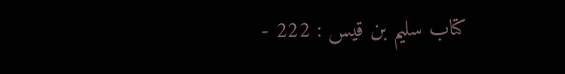كتاب سليم بن قيس : 222 -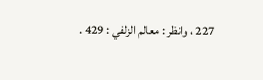227 ، وانظر : معالم الزلفي : 429 .